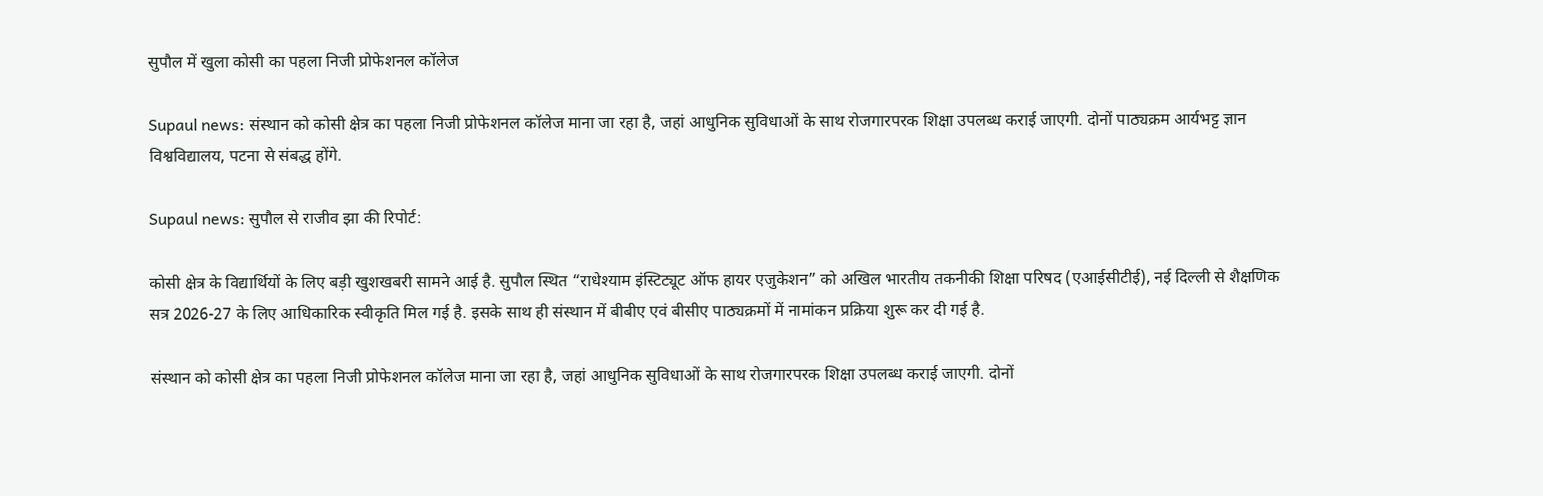सुपौल में खुला कोसी का पहला निजी प्रोफेशनल कॉलेज

Supaul news: संस्थान को कोसी क्षेत्र का पहला निजी प्रोफेशनल कॉलेज माना जा रहा है, जहां आधुनिक सुविधाओं के साथ रोजगारपरक शिक्षा उपलब्ध कराई जाएगी. दोनों पाठ्यक्रम आर्यभट्ट ज्ञान विश्वविद्यालय, पटना से संबद्ध होंगे.

Supaul news: सुपौल से राजीव झा की रिपोर्ट:

कोसी क्षेत्र के विद्यार्थियों के लिए बड़ी खुशखबरी सामने आई है. सुपौल स्थित “राधेश्याम इंस्टिट्यूट ऑफ हायर एजुकेशन” को अखिल भारतीय तकनीकी शिक्षा परिषद (एआईसीटीई), नई दिल्ली से शैक्षणिक सत्र 2026-27 के लिए आधिकारिक स्वीकृति मिल गई है. इसके साथ ही संस्थान में बीबीए एवं बीसीए पाठ्यक्रमों में नामांकन प्रक्रिया शुरू कर दी गई है.

संस्थान को कोसी क्षेत्र का पहला निजी प्रोफेशनल कॉलेज माना जा रहा है, जहां आधुनिक सुविधाओं के साथ रोजगारपरक शिक्षा उपलब्ध कराई जाएगी. दोनों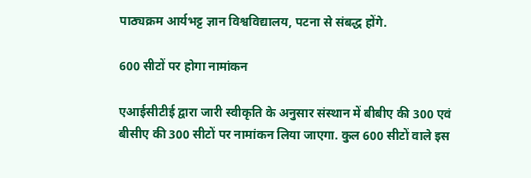पाठ्यक्रम आर्यभट्ट ज्ञान विश्वविद्यालय, पटना से संबद्ध होंगे.

600 सीटों पर होगा नामांकन

एआईसीटीई द्वारा जारी स्वीकृति के अनुसार संस्थान में बीबीए की 300 एवं बीसीए की 300 सीटों पर नामांकन लिया जाएगा. कुल 600 सीटों वाले इस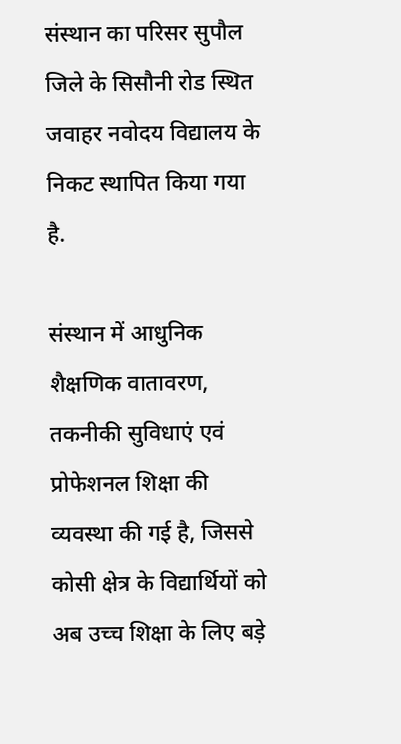संस्थान का परिसर सुपौल जिले के सिसौनी रोड स्थित जवाहर नवोदय विद्यालय के निकट स्थापित किया गया है.

संस्थान में आधुनिक शैक्षणिक वातावरण, तकनीकी सुविधाएं एवं प्रोफेशनल शिक्षा की व्यवस्था की गई है, जिससे कोसी क्षेत्र के विद्यार्थियों को अब उच्च शिक्षा के लिए बड़े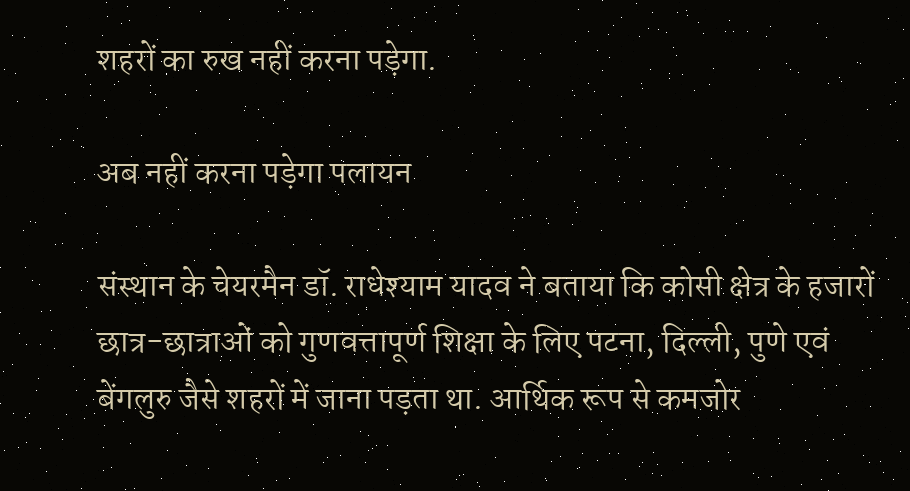शहरों का रुख नहीं करना पड़ेगा.

अब नहीं करना पड़ेगा पलायन

संस्थान के चेयरमैन डॉ. राधेश्याम यादव ने बताया कि कोसी क्षेत्र के हजारों छात्र-छात्राओं को गुणवत्तापूर्ण शिक्षा के लिए पटना, दिल्ली, पुणे एवं बेंगलुरु जैसे शहरों में जाना पड़ता था. आर्थिक रूप से कमजोर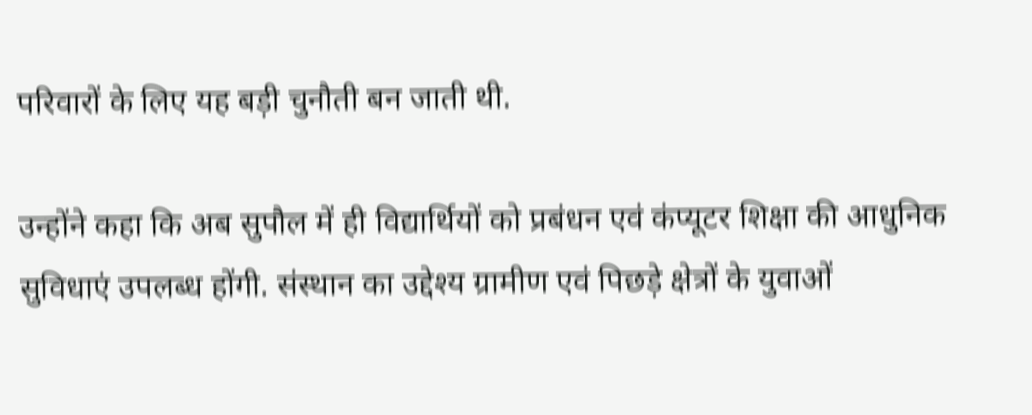परिवारों के लिए यह बड़ी चुनौती बन जाती थी.

उन्होंने कहा कि अब सुपौल में ही विद्यार्थियों को प्रबंधन एवं कंप्यूटर शिक्षा की आधुनिक सुविधाएं उपलब्ध होंगी. संस्थान का उद्देश्य ग्रामीण एवं पिछड़े क्षेत्रों के युवाओं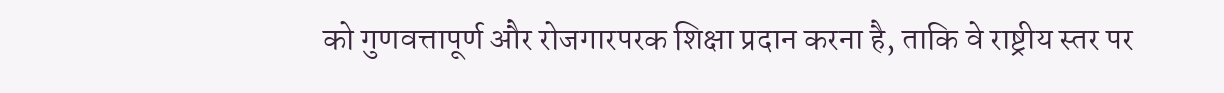को गुणवत्तापूर्ण और रोजगारपरक शिक्षा प्रदान करना है, ताकि वे राष्ट्रीय स्तर पर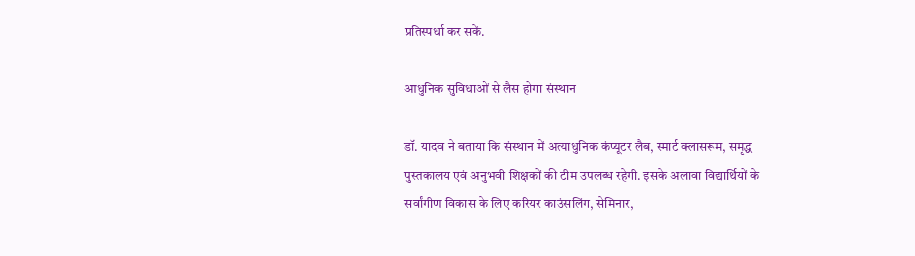प्रतिस्पर्धा कर सकें.

आधुनिक सुविधाओं से लैस होगा संस्थान

डॉ. यादव ने बताया कि संस्थान में अत्याधुनिक कंप्यूटर लैब, स्मार्ट क्लासरूम, समृद्ध पुस्तकालय एवं अनुभवी शिक्षकों की टीम उपलब्ध रहेगी. इसके अलावा विद्यार्थियों के सर्वांगीण विकास के लिए करियर काउंसलिंग, सेमिनार,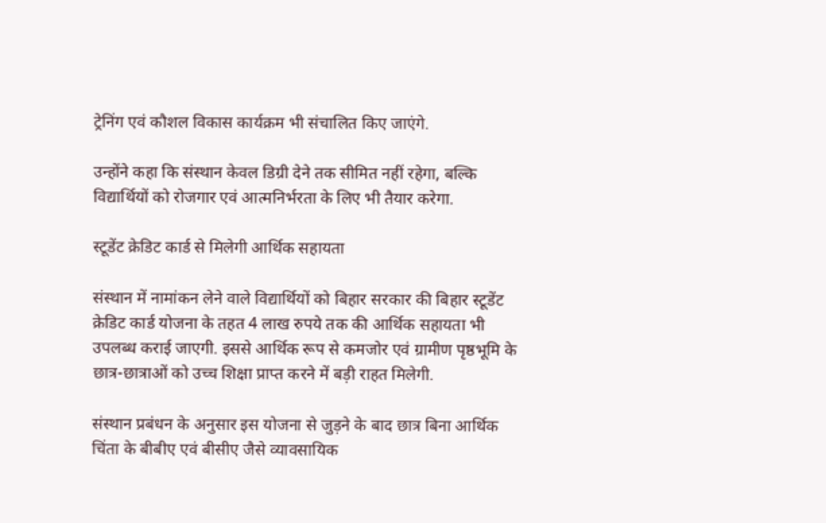ट्रेनिंग एवं कौशल विकास कार्यक्रम भी संचालित किए जाएंगे.

उन्होंने कहा कि संस्थान केवल डिग्री देने तक सीमित नहीं रहेगा, बल्कि विद्यार्थियों को रोजगार एवं आत्मनिर्भरता के लिए भी तैयार करेगा.

स्टूडेंट क्रेडिट कार्ड से मिलेगी आर्थिक सहायता

संस्थान में नामांकन लेने वाले विद्यार्थियों को बिहार सरकार की बिहार स्टूडेंट क्रेडिट कार्ड योजना के तहत 4 लाख रुपये तक की आर्थिक सहायता भी उपलब्ध कराई जाएगी. इससे आर्थिक रूप से कमजोर एवं ग्रामीण पृष्ठभूमि के छात्र-छात्राओं को उच्च शिक्षा प्राप्त करने में बड़ी राहत मिलेगी.

संस्थान प्रबंधन के अनुसार इस योजना से जुड़ने के बाद छात्र बिना आर्थिक चिंता के बीबीए एवं बीसीए जैसे व्यावसायिक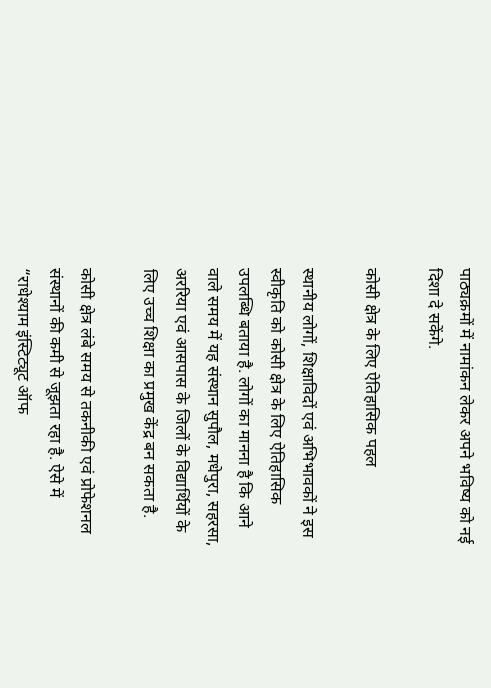पाठ्यक्रमों में नामांकन लेकर अपने भविष्य को नई दिशा दे सकेंगे.

कोसी क्षेत्र के लिए ऐतिहासिक पहल

स्थानीय लोगों, शिक्षाविदों एवं अभिभावकों ने इस स्वीकृति को कोसी क्षेत्र के लिए ऐतिहासिक उपलब्धि बताया है. लोगों का मानना है कि आने वाले समय में यह संस्थान सुपौल, मधेपुरा, सहरसा, अररिया एवं आसपास के जिलों के विद्यार्थियों के लिए उच्च शिक्षा का प्रमुख केंद्र बन सकता है.

कोसी क्षेत्र लंबे समय से तकनीकी एवं प्रोफेशनल संस्थानों की कमी से जूझता रहा है. ऐसे में “राधेश्याम इंस्टिट्यूट ऑफ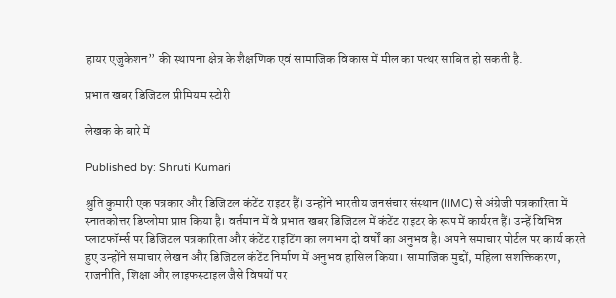हायर एजुकेशन” की स्थापना क्षेत्र के शैक्षणिक एवं सामाजिक विकास में मील का पत्थर साबित हो सकती है.

प्रभात खबर डिजिटल प्रीमियम स्टोरी

लेखक के बारे में

Published by: Shruti Kumari

श्रुति कुमारी एक पत्रकार और डिजिटल कंटेंट राइटर हैं। उन्होंने भारतीय जनसंचार संस्थान (IIMC) से अंग्रेजी पत्रकारिता में स्नातकोत्तर डिप्लोमा प्राप्त किया है। वर्तमान में वे प्रभात खबर डिजिटल में कंटेंट राइटर के रूप में कार्यरत हैं। उन्हें विभिन्न प्लाटफॉर्म्स पर डिजिटल पत्रकारिता और कंटेंट राइटिंग का लगभग दो वर्षों का अनुभव है। अपने समाचार पोर्टल पर कार्य करते हुए उन्होंने समाचार लेखन और डिजिटल कंटेंट निर्माण में अनुभव हासिल किया। सामाजिक मुद्दों, महिला सशक्तिकरण, राजनीति, शिक्षा और लाइफस्टाइल जैसे विषयों पर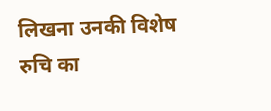लिखना उनकी विशेष रुचि का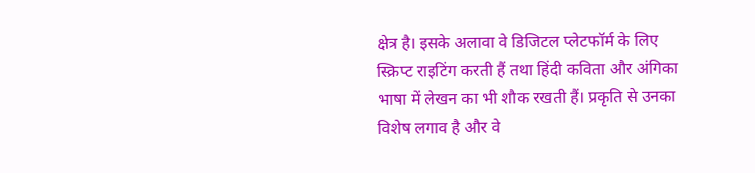क्षेत्र है। इसके अलावा वे डिजिटल प्लेटफॉर्म के लिए स्क्रिप्ट राइटिंग करती हैं तथा हिंदी कविता और अंगिका भाषा में लेखन का भी शौक रखती हैं। प्रकृति से उनका विशेष लगाव है और वे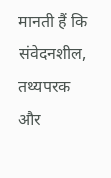मानती हैं कि संवेदनशील, तथ्यपरक और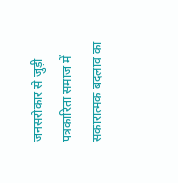जनसरोकार से जुड़ी पत्रकारिता समाज में सकारात्मक बदलाव का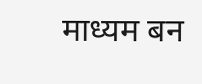माध्यम बन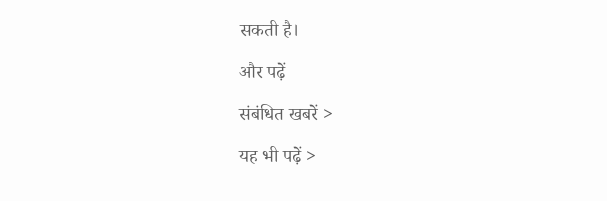सकती है।

और पढ़ें

संबंधित खबरें >

यह भी पढ़ें >